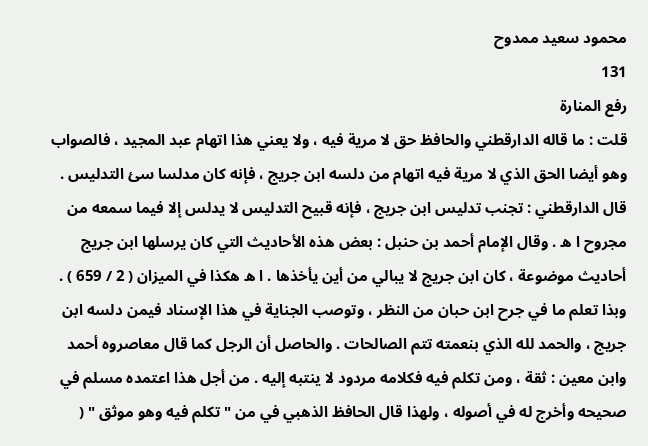محمود سعيد ممدوح
131
رفع المنارة
قلت : ما قاله الدارقطني والحافظ حق لا مرية فيه ، ولا يعني هذا اتهام عبد المجيد ، فالصواب وهو أيضا الحق الذي لا مرية فيه اتهام من دلسه ابن جريج ، فإنه كان مدلسا سئ التدليس . قال الدارقطني : تجنب تدليس ابن جريج ، فإنه قبيح التدليس لا يدلس إلا فيما سمعه من مجروح ا ه . وقال الإمام أحمد بن حنبل : بعض هذه الأحاديث التي كان يرسلها ابن جريج أحاديث موضوعة ، كان ابن جريج لا يبالي من أين يأخذها . ا ه هكذا في الميزان ( 2 / 659 ) . وبذا تعلم ما في جرح ابن حبان من النظر ، وتوصب الجناية في هذا الإسناد فيمن دلسه ابن جريج ، والحمد لله الذي بنعمته تتم الصالحات . والحاصل أن الرجل كما قال معاصروه أحمد وابن معين : ثقة ، ومن تكلم فيه فكلامه مردود لا ينتبه إليه . من أجل هذا اعتمده مسلم في صحيحه وأخرج له في أصوله ، ولهذا قال الحافظ الذهبي في من " تكلم فيه وهو موثق " (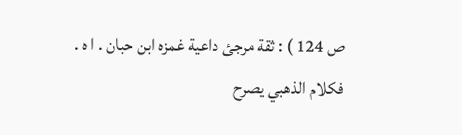ص 124 ) : ثقة مرجئ داعية غمزه ابن حبان . ا ه . فكلام الذهبي يصرح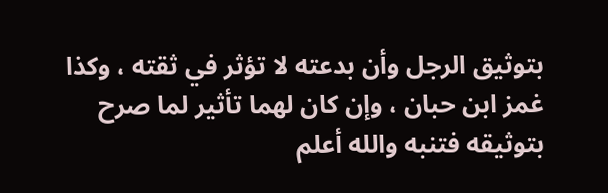بتوثيق الرجل وأن بدعته لا تؤثر في ثقته ، وكذا غمز ابن حبان ، وإن كان لهما تأثير لما صرح بتوثيقه فتنبه والله أعلم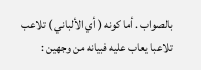بالصواب . أما كونه ( أي الألباني ) تلاعب تلاعبا يعاب عليه فبيانه من وجهين :